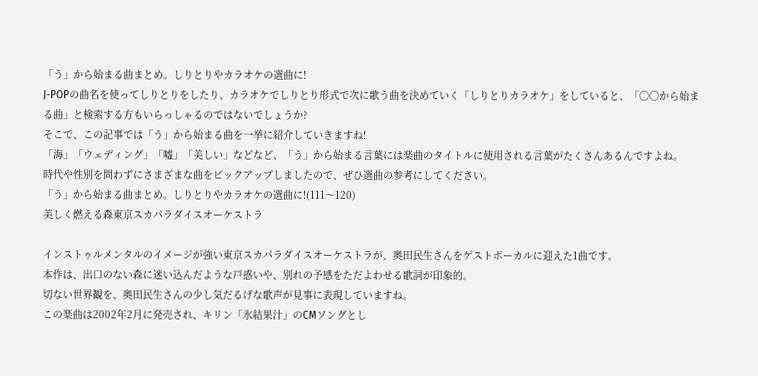「う」から始まる曲まとめ。しりとりやカラオケの選曲に!
J-POPの曲名を使ってしりとりをしたり、カラオケでしりとり形式で次に歌う曲を決めていく「しりとりカラオケ」をしていると、「〇〇から始まる曲」と検索する方もいらっしゃるのではないでしょうか?
そこで、この記事では「う」から始まる曲を一挙に紹介していきますね!
「海」「ウェディング」「嘘」「美しい」などなど、「う」から始まる言葉には楽曲のタイトルに使用される言葉がたくさんあるんですよね。
時代や性別を問わずにさまざまな曲をピックアップしましたので、ぜひ選曲の参考にしてください。
「う」から始まる曲まとめ。しりとりやカラオケの選曲に!(111〜120)
美しく燃える森東京スカパラダイスオーケストラ

インストゥルメンタルのイメージが強い東京スカパラダイスオーケストラが、奥田民生さんをゲストボーカルに迎えた1曲です。
本作は、出口のない森に迷い込んだような戸惑いや、別れの予感をただよわせる歌詞が印象的。
切ない世界観を、奥田民生さんの少し気だるげな歌声が見事に表現していますね。
この楽曲は2002年2月に発売され、キリン「氷結果汁」のCMソングとし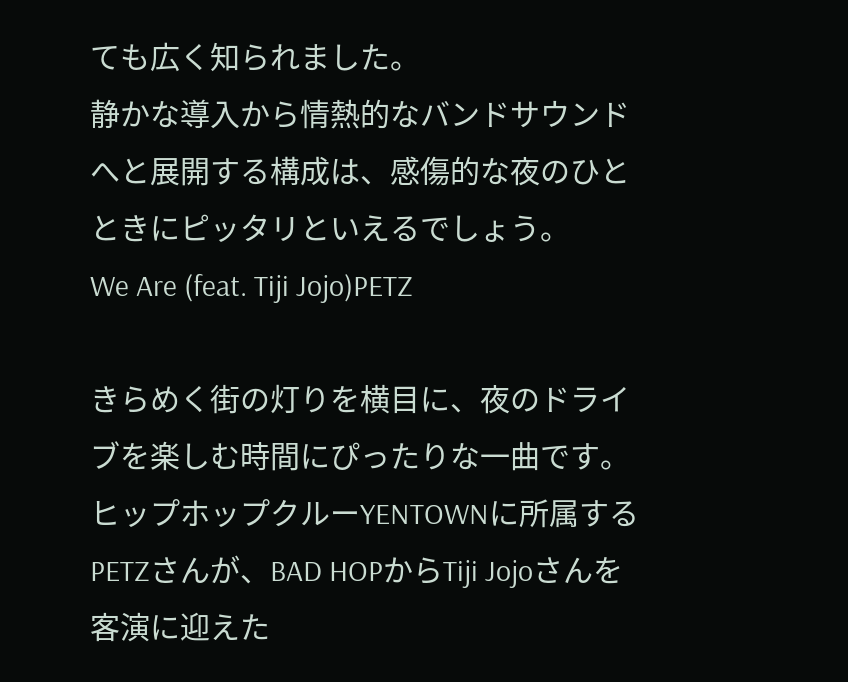ても広く知られました。
静かな導入から情熱的なバンドサウンドへと展開する構成は、感傷的な夜のひとときにピッタリといえるでしょう。
We Are (feat. Tiji Jojo)PETZ

きらめく街の灯りを横目に、夜のドライブを楽しむ時間にぴったりな一曲です。
ヒップホップクルーYENTOWNに所属するPETZさんが、BAD HOPからTiji Jojoさんを客演に迎えた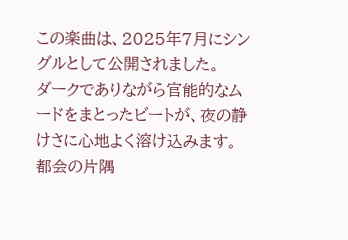この楽曲は、2025年7月にシングルとして公開されました。
ダークでありながら官能的なムードをまとったビートが、夜の静けさに心地よく溶け込みます。
都会の片隅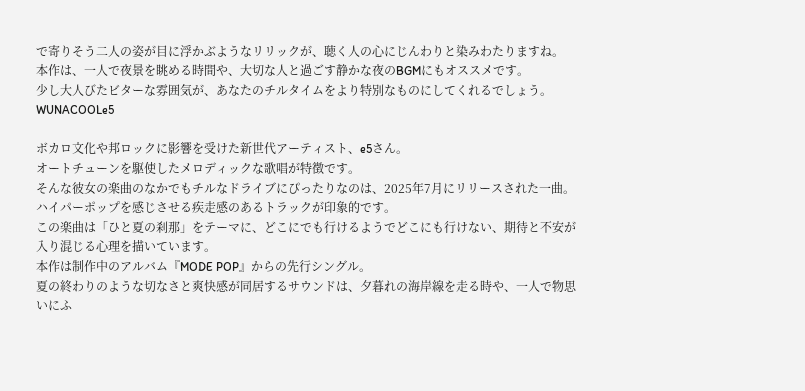で寄りそう二人の姿が目に浮かぶようなリリックが、聴く人の心にじんわりと染みわたりますね。
本作は、一人で夜景を眺める時間や、大切な人と過ごす静かな夜のBGMにもオススメです。
少し大人びたビターな雰囲気が、あなたのチルタイムをより特別なものにしてくれるでしょう。
WUNACOOLe5

ボカロ文化や邦ロックに影響を受けた新世代アーティスト、e5さん。
オートチューンを駆使したメロディックな歌唱が特徴です。
そんな彼女の楽曲のなかでもチルなドライブにぴったりなのは、2025年7月にリリースされた一曲。
ハイパーポップを感じさせる疾走感のあるトラックが印象的です。
この楽曲は「ひと夏の刹那」をテーマに、どこにでも行けるようでどこにも行けない、期待と不安が入り混じる心理を描いています。
本作は制作中のアルバム『MODE POP』からの先行シングル。
夏の終わりのような切なさと爽快感が同居するサウンドは、夕暮れの海岸線を走る時や、一人で物思いにふ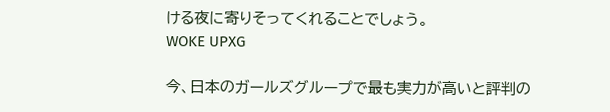ける夜に寄りそってくれることでしょう。
WOKE UPXG

今、日本のガールズグループで最も実力が高いと評判の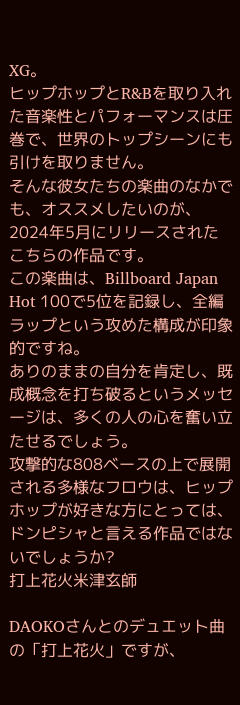XG。
ヒップホップとR&Bを取り入れた音楽性とパフォーマンスは圧巻で、世界のトップシーンにも引けを取りません。
そんな彼女たちの楽曲のなかでも、オススメしたいのが、2024年5月にリリースされたこちらの作品です。
この楽曲は、Billboard Japan Hot 100で5位を記録し、全編ラップという攻めた構成が印象的ですね。
ありのままの自分を肯定し、既成概念を打ち破るというメッセージは、多くの人の心を奮い立たせるでしょう。
攻撃的な808ベースの上で展開される多様なフロウは、ヒップホップが好きな方にとっては、ドンピシャと言える作品ではないでしょうか?
打上花火米津玄師

DAOKOさんとのデュエット曲の「打上花火」ですが、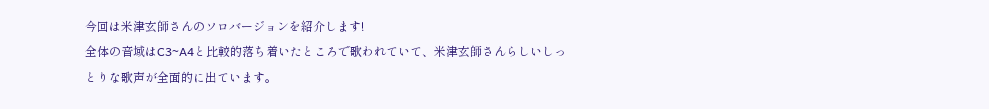今回は米津玄師さんのソロバージョンを紹介します!
全体の音域はC3~A4と比較的落ち着いたところで歌われていて、米津玄師さんらしいしっとりな歌声が全面的に出ています。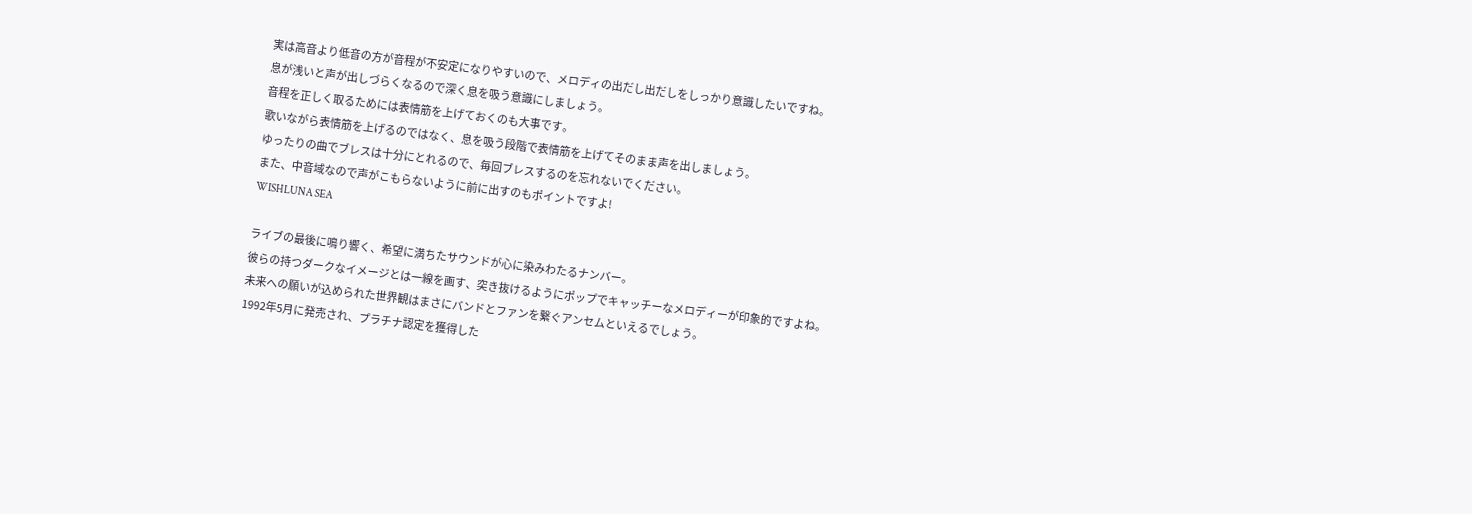実は高音より低音の方が音程が不安定になりやすいので、メロディの出だし出だしをしっかり意識したいですね。
息が浅いと声が出しづらくなるので深く息を吸う意識にしましょう。
音程を正しく取るためには表情筋を上げておくのも大事です。
歌いながら表情筋を上げるのではなく、息を吸う段階で表情筋を上げてそのまま声を出しましょう。
ゆったりの曲でブレスは十分にとれるので、毎回ブレスするのを忘れないでください。
また、中音域なので声がこもらないように前に出すのもポイントですよ!
WISHLUNA SEA

ライブの最後に鳴り響く、希望に満ちたサウンドが心に染みわたるナンバー。
彼らの持つダークなイメージとは一線を画す、突き抜けるようにポップでキャッチーなメロディーが印象的ですよね。
未来への願いが込められた世界観はまさにバンドとファンを繋ぐアンセムといえるでしょう。
1992年5月に発売され、プラチナ認定を獲得した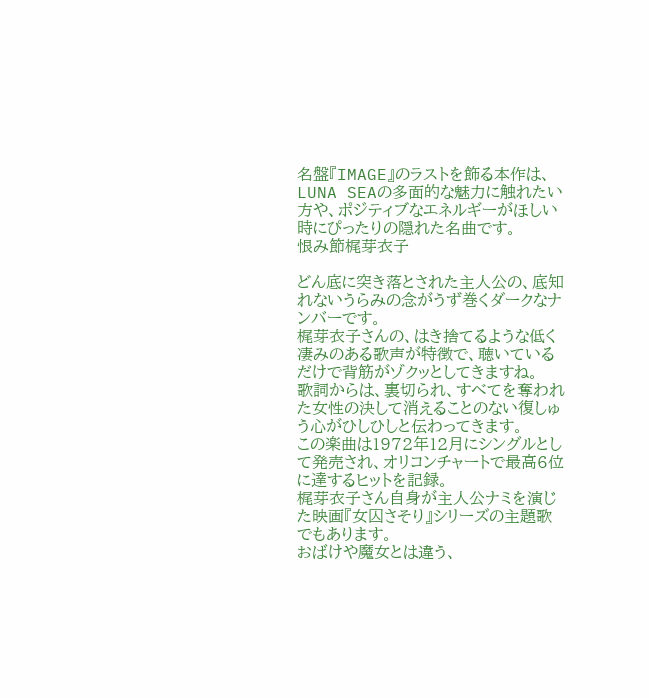名盤『IMAGE』のラストを飾る本作は、LUNA SEAの多面的な魅力に触れたい方や、ポジティブなエネルギーがほしい時にぴったりの隠れた名曲です。
恨み節梶芽衣子

どん底に突き落とされた主人公の、底知れないうらみの念がうず巻くダークなナンバーです。
梶芽衣子さんの、はき捨てるような低く凄みのある歌声が特徴で、聴いているだけで背筋がゾクッとしてきますね。
歌詞からは、裏切られ、すべてを奪われた女性の決して消えることのない復しゅう心がひしひしと伝わってきます。
この楽曲は1972年12月にシングルとして発売され、オリコンチャートで最高6位に達するヒットを記録。
梶芽衣子さん自身が主人公ナミを演じた映画『女囚さそり』シリーズの主題歌でもあります。
おばけや魔女とは違う、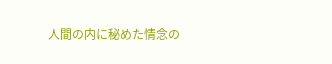人間の内に秘めた情念の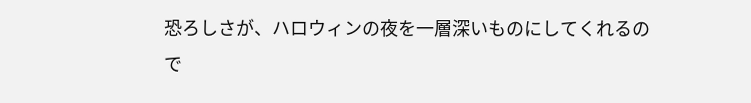恐ろしさが、ハロウィンの夜を一層深いものにしてくれるので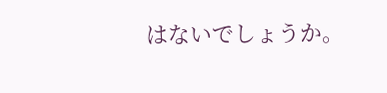はないでしょうか。